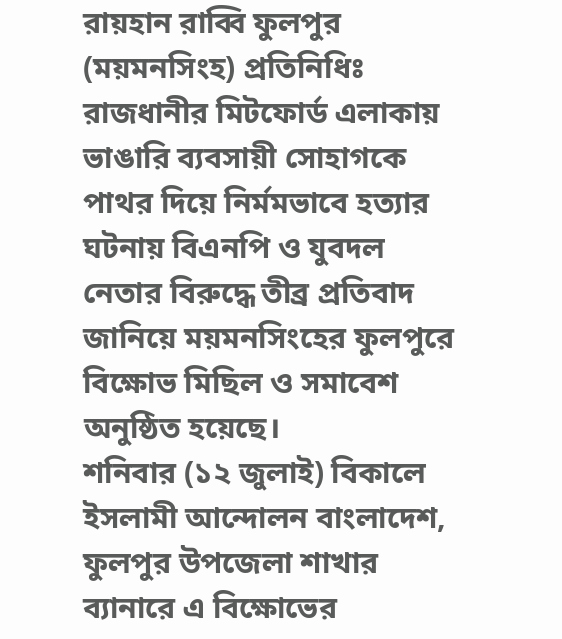রায়হান রাব্বি ফুলপুর (ময়মনসিংহ) প্রতিনিধিঃ
রাজধানীর মিটফোর্ড এলাকায় ভাঙারি ব্যবসায়ী সোহাগকে পাথর দিয়ে নির্মমভাবে হত্যার ঘটনায় বিএনপি ও যুবদল নেতার বিরুদ্ধে তীব্র প্রতিবাদ জানিয়ে ময়মনসিংহের ফুলপুরে বিক্ষোভ মিছিল ও সমাবেশ অনুষ্ঠিত হয়েছে।
শনিবার (১২ জুলাই) বিকালে ইসলামী আন্দোলন বাংলাদেশ, ফুলপুর উপজেলা শাখার ব্যানারে এ বিক্ষোভের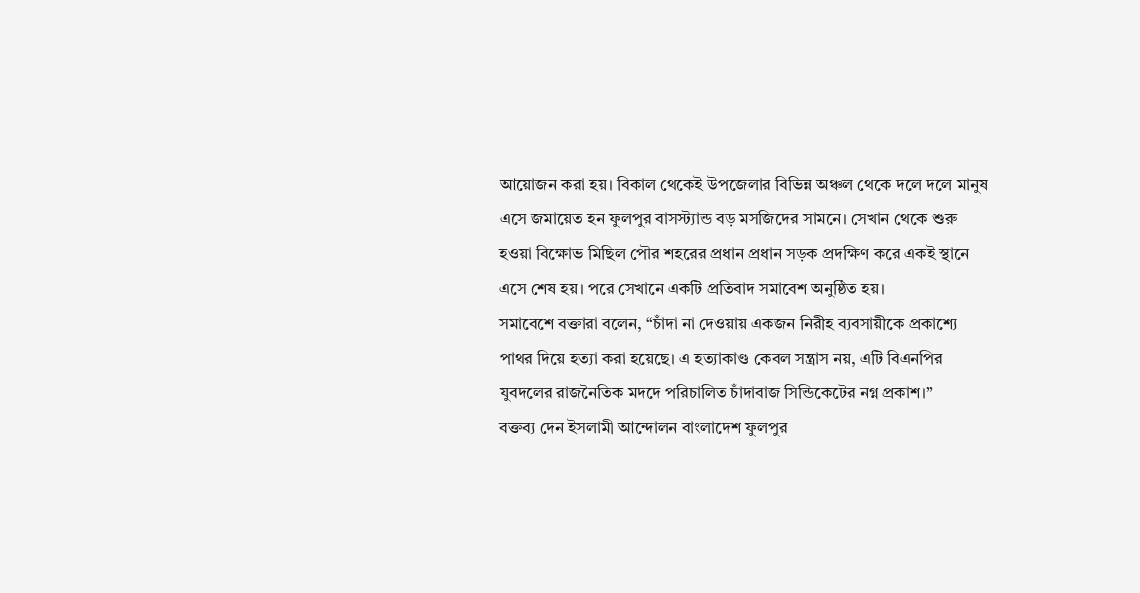আয়োজন করা হয়। বিকাল থেকেই উপজেলার বিভিন্ন অঞ্চল থেকে দলে দলে মানুষ এসে জমায়েত হন ফুলপুর বাসস্ট্যান্ড বড় মসজিদের সামনে। সেখান থেকে শুরু হওয়া বিক্ষোভ মিছিল পৌর শহরের প্রধান প্রধান সড়ক প্রদক্ষিণ করে একই স্থানে এসে শেষ হয়। পরে সেখানে একটি প্রতিবাদ সমাবেশ অনুষ্ঠিত হয়।
সমাবেশে বক্তারা বলেন, “চাঁদা না দেওয়ায় একজন নিরীহ ব্যবসায়ীকে প্রকাশ্যে পাথর দিয়ে হত্যা করা হয়েছে। এ হত্যাকাণ্ড কেবল সন্ত্রাস নয়, এটি বিএনপির যুবদলের রাজনৈতিক মদদে পরিচালিত চাঁদাবাজ সিন্ডিকেটের নগ্ন প্রকাশ।”
বক্তব্য দেন ইসলামী আন্দোলন বাংলাদেশ ফুলপুর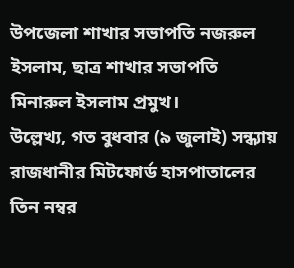উপজেলা শাখার সভাপতি নজরুল ইসলাম, ছাত্র শাখার সভাপতি মিনারুল ইসলাম প্রমুখ।
উল্লেখ্য, গত বুধবার (৯ জুলাই) সন্ধ্যায় রাজধানীর মিটফোর্ড হাসপাতালের তিন নম্বর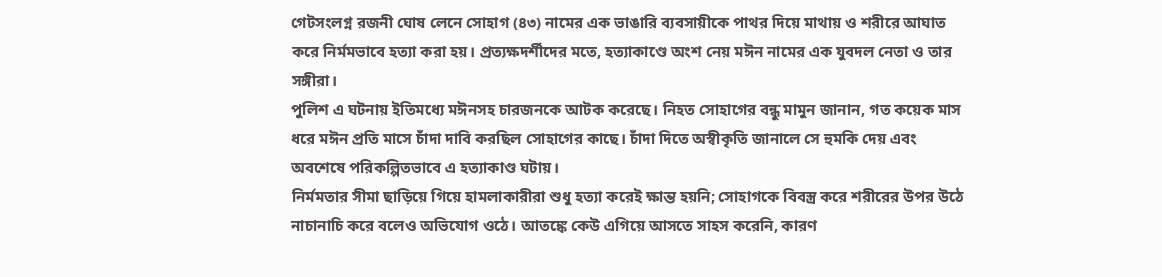গেটসংলগ্ন রজনী ঘোষ লেনে সোহাগ (৪৩) নামের এক ভাঙারি ব্যবসায়ীকে পাথর দিয়ে মাথায় ও শরীরে আঘাত করে নির্মমভাবে হত্যা করা হয়। প্রত্যক্ষদর্শীদের মতে, হত্যাকাণ্ডে অংশ নেয় মঈন নামের এক যুবদল নেতা ও তার সঙ্গীরা।
পুলিশ এ ঘটনায় ইতিমধ্যে মঈনসহ চারজনকে আটক করেছে। নিহত সোহাগের বন্ধু মামুন জানান, গত কয়েক মাস ধরে মঈন প্রতি মাসে চাঁদা দাবি করছিল সোহাগের কাছে। চাঁদা দিতে অস্বীকৃতি জানালে সে হুমকি দেয় এবং অবশেষে পরিকল্পিতভাবে এ হত্যাকাণ্ড ঘটায়।
নির্মমতার সীমা ছাড়িয়ে গিয়ে হামলাকারীরা শুধু হত্যা করেই ক্ষান্ত হয়নি; সোহাগকে বিবস্ত্র করে শরীরের উপর উঠে নাচানাচি করে বলেও অভিযোগ ওঠে। আতঙ্কে কেউ এগিয়ে আসতে সাহস করেনি, কারণ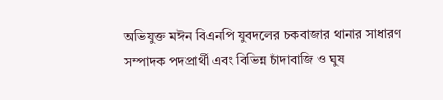অভিযুক্ত মঈন বিএনপি যুবদলের চকবাজার থানার সাধারণ সম্পাদক পদপ্রার্থী এবং বিভিন্ন চাঁদাবাজি ও ঘুষ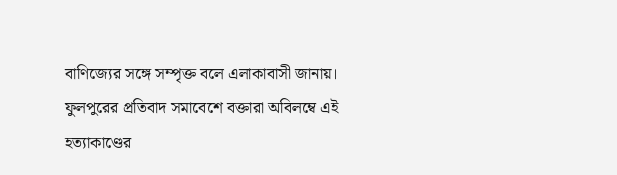বাণিজ্যের সঙ্গে সম্পৃক্ত বলে এলাকাবাসী জানায়।
ফুলপুরের প্রতিবাদ সমাবেশে বক্তারা অবিলম্বে এই হত্যাকাণ্ডের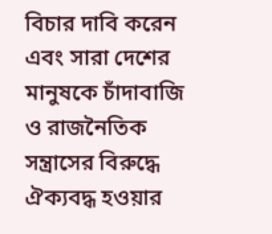বিচার দাবি করেন এবং সারা দেশের মানুষকে চাঁদাবাজি ও রাজনৈতিক সন্ত্রাসের বিরুদ্ধে ঐক্যবদ্ধ হওয়ার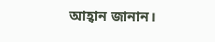আহ্বান জানান।